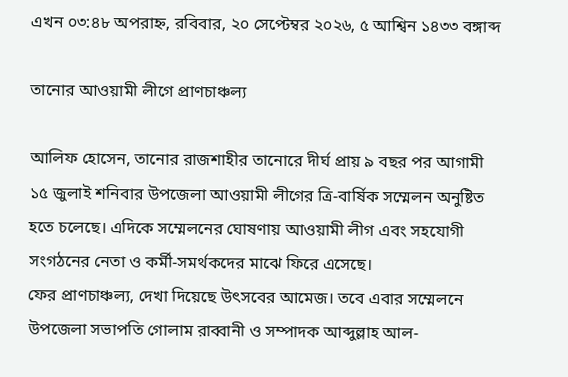এখন ০৩:৪৮ অপরাহ্ন, রবিবার, ২০ সেপ্টেম্বর ২০২৬, ৫ আশ্বিন ১৪৩৩ বঙ্গাব্দ

তানোর আওয়ামী লীগে প্রাণচাঞ্চল্য

আলিফ হোসেন, তানোর রাজশাহীর তানোরে দীর্ঘ প্রায় ৯ বছর পর আগামী ১৫ জুলাই শনিবার উপজেলা আওয়ামী লীগের ত্রি-বার্ষিক সম্মেলন অনুষ্টিত হতে চলেছে। এদিকে সম্মেলনের ঘোষণায় আওয়ামী লীগ এবং সহযোগী সংগঠনের নেতা ও কর্মী-সমর্থকদের মাঝে ফিরে এসেছে।
ফের প্রাণচাঞ্চল্য, দেখা দিয়েছে উৎসবের আমেজ। তবে এবার সম্মেলনে উপজেলা সভাপতি গোলাম রাব্বানী ও সম্পাদক আব্দুল্লাহ আল-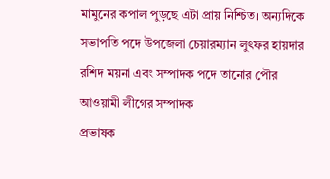মামুনের কপাল পুড়ছে এটা প্রায় নিশ্চিত। অন্যদিকে সভাপতি পদে উপজেলা চেয়ারম্যান লুৎফর হায়দার রশিদ ময়না এবং সম্পাদক পদে তানোর পৌর আওয়ামী লীগের সম্পাদক
প্রভাষক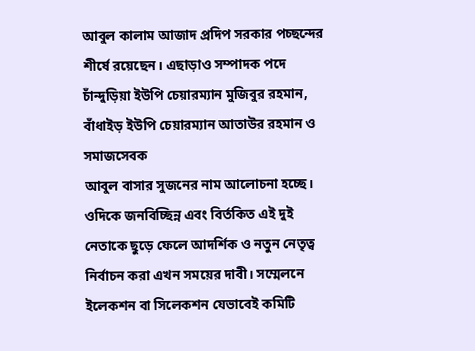আবুল কালাম আজাদ প্রদিপ সরকার পচ্ছন্দের শীর্ষে রয়েছেন। এছাড়াও সম্পাদক পদে চাঁন্দুড়িয়া ইউপি চেয়ারম্যান মুজিবুর রহমান, বাঁধাইড় ইউপি চেয়ারম্যান আতাউর রহমান ও সমাজসেবক
আবুল বাসার সুজনের নাম আলোচনা হচ্ছে। ওদিকে জনবিচ্ছিন্ন এবং বির্তকিত এই দুই নেতাকে ছুড়ে ফেলে আদর্শিক ও নতুন নেতৃত্ব নির্বাচন করা এখন সময়ের দাবী। সম্মেলনে ইলেকশন বা সিলেকশন যেভাবেই কমিটি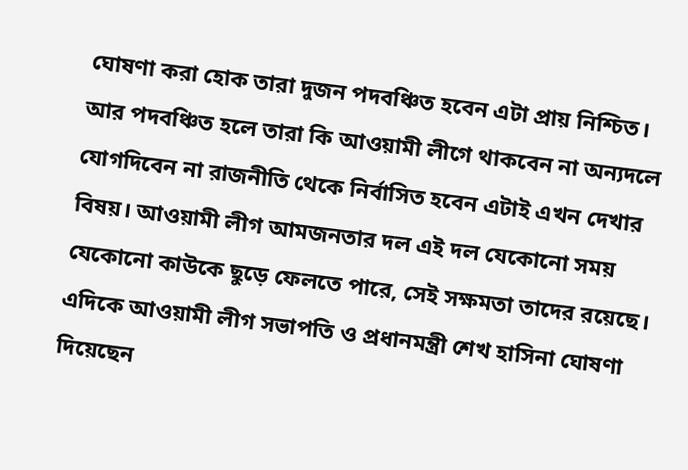ঘোষণা করা হোক তারা দুজন পদবঞ্চিত হবেন এটা প্রায় নিশ্চিত। আর পদবঞ্চিত হলে তারা কি আওয়ামী লীগে থাকবেন না অন্যদলে যোগদিবেন না রাজনীতি থেকে নির্বাসিত হবেন এটাই এখন দেখার বিষয়। আওয়ামী লীগ আমজনতার দল এই দল যেকোনো সময় যেকোনো কাউকে ছুড়ে ফেলতে পারে, সেই সক্ষমতা তাদের রয়েছে। এদিকে আওয়ামী লীগ সভাপতি ও প্রধানমন্ত্রী শেখ হাসিনা ঘোষণা দিয়েছেন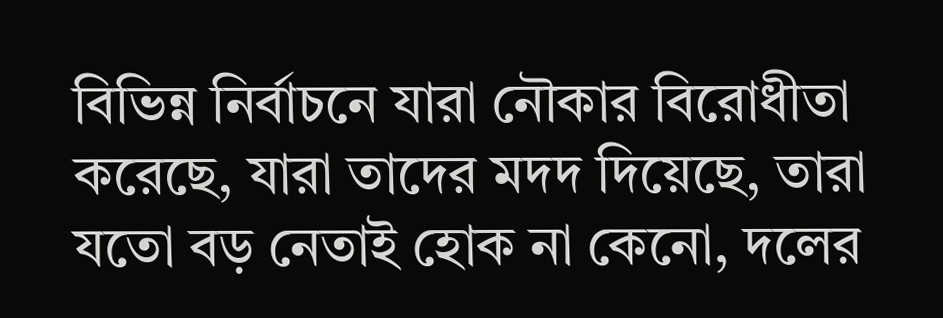বিভিন্ন নির্বাচনে যারা নৌকার বিরোধীতা করেছে, যারা তাদের মদদ দিয়েছে, তারা যতো বড় নেতাই হোক না কেনো, দলের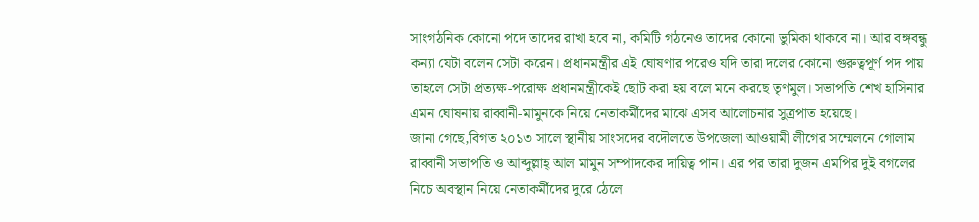সাংগঠনিক কোনো পদে তাদের রাখা হবে না, কমিটি গঠনেও তাদের কোনো ভুমিকা থাকবে না। আর বঙ্গবন্ধু কন্যা যেটা বলেন সেটা করেন। প্রধানমন্ত্রীর এই ঘোষণার পরেও যদি তারা দলের কোনো গুরুত্বপূর্ণ পদ পায় তাহলে সেটা প্রত্যক্ষ-পরোক্ষ প্রধানমন্ত্রীকেই ছোট করা হয় বলে মনে করছে তৃণমুল। সভাপতি শেখ হাসিনার এমন ঘোষনায় রাব্বানী-মামুনকে নিয়ে নেতাকর্মীদের মাঝে এসব আলোচনার সুত্রপাত হয়েছে।
জানা গেছে,বিগত ২০১৩ সালে স্থানীয় সাংসদের বদৌলতে উপজেলা আওয়ামী লীগের সম্মেলনে গোলাম রাব্বানী সভাপতি ও আব্দুল্লাহ্ আল মামুন সম্পাদকের দায়িত্ব পান। এর পর তারা দুজন এমপির দুই বগলের নিচে অবস্থান নিয়ে নেতাকর্মীদের দুরে ঠেলে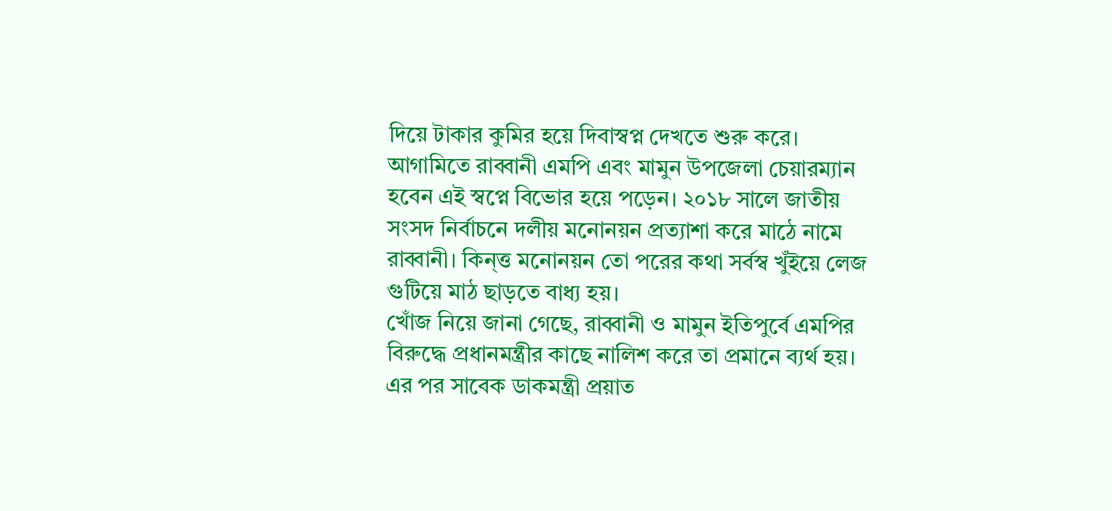দিয়ে টাকার কুমির হয়ে দিবাস্বপ্ন দেখতে শুরু করে। আগামিতে রাব্বানী এমপি এবং মামুন উপজেলা চেয়ারম্যান হবেন এই স্বপ্নে বিভোর হয়ে পড়েন। ২০১৮ সালে জাতীয় সংসদ নির্বাচনে দলীয় মনোনয়ন প্রত্যাশা করে মাঠে নামে রাব্বানী। কিন্ত্ত মনোনয়ন তো পরের কথা সর্বস্ব খুঁইয়ে লেজ গুটিয়ে মাঠ ছাড়তে বাধ্য হয়।
খোঁজ নিয়ে জানা গেছে, রাব্বানী ও মামুন ইতিপুর্বে এমপির বিরুদ্ধে প্রধানমন্ত্রীর কাছে নালিশ করে তা প্রমানে ব্যর্থ হয়। এর পর সাবেক ডাকমন্ত্রী প্রয়াত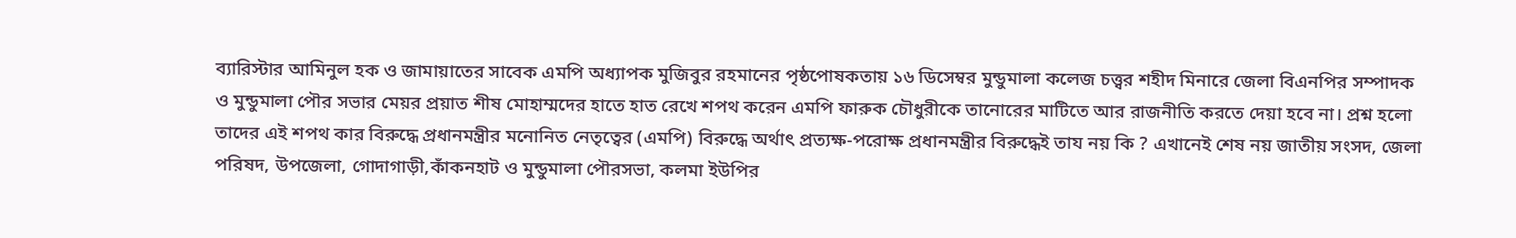ব্যারিস্টার আমিনুল হক ও জামায়াতের সাবেক এমপি অধ্যাপক মুজিবুর রহমানের পৃষ্ঠপোষকতায় ১৬ ডিসেম্বর মুন্ডুমালা কলেজ চত্ত্বর শহীদ মিনারে জেলা বিএনপির সম্পাদক ও মুন্ডুমালা পৌর সভার মেয়র প্রয়াত শীষ মোহাম্মদের হাতে হাত রেখে শপথ করেন এমপি ফারুক চৌধুরীকে তানোরের মাটিতে আর রাজনীতি করতে দেয়া হবে না। প্রশ্ন হলো তাদের এই শপথ কার বিরুদ্ধে প্রধানমন্ত্রীর মনোনিত নেতৃত্বের (এমপি) বিরুদ্ধে অর্থাৎ প্রত্যক্ষ-পরোক্ষ প্রধানমন্ত্রীর বিরুদ্ধেই তায নয় কি ? এখানেই শেষ নয় জাতীয় সংসদ, জেলা পরিষদ, উপজেলা, গোদাগাড়ী,কাঁকনহাট ও মুন্ডুমালা পৌরসভা, কলমা ইউপির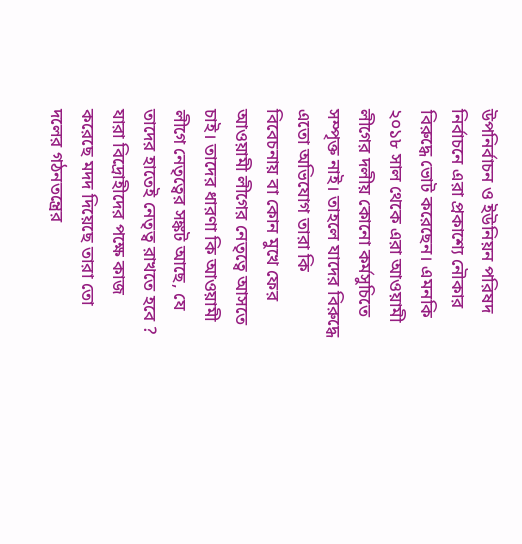উপনির্বাচন ও ইউনিয়ন পরিষদ নির্বাচনে এরা প্রকাশ্যে নৌকার বিরুদ্ধে ভোট করেছেন। এমনকি ২০১৮ সাল থেকে এরা আওয়ামী লীগের দলীয় কোনো কর্মসুচিতে সম্পৃক্ত নাই। তাহলে যাদের বিরুদ্ধে এতো অভিযোগ তারা কি বিবেচনায় বা কোন মুখে ফের আওয়ামী লীগের নেতৃত্বে আসতে চাই। তাদের ধারণা কি আওয়ামী লীগে নেতৃত্বের সঙ্কট আছে, যে তাদের হাতেই নেতৃত্ব রাখতে হবে ? যারা বিদ্রোহীদের পক্ষে কাজ করেছে মদদ দিয়েছে তারা তো দলের গঠনতন্ত্রের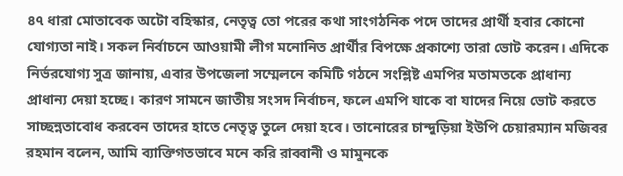৪৭ ধারা মোতাবেক অটো বহিস্কার, নেতৃত্ব তো পরের কথা সাংগঠনিক পদে তাদের প্রার্থী হবার কোনো যোগ্যতা নাই। সকল নির্বাচনে আওয়ামী লীগ মনোনিত প্রার্থীর বিপক্ষে প্রকাশ্যে তারা ভোট করেন। এদিকে নির্ভরযোগ্য সুত্র জানায়, এবার উপজেলা সম্মেলনে কমিটি গঠনে সংশ্লিষ্ট এমপির মতামতকে প্রাধান্য
প্রাধান্য দেয়া হচ্ছে। কারণ সামনে জাতীয় সংসদ নির্বাচন, ফলে এমপি যাকে বা যাদের নিয়ে ভোট করতে সাচ্ছন্নতাবোধ করবেন তাদের হাতে নেতৃত্ব তুলে দেয়া হবে। তানোরের চান্দুড়িয়া ইউপি চেয়ারম্যান মজিবর রহমান বলেন, আমি ব্যাক্তিগতভাবে মনে করি রাব্বানী ও মামুনকে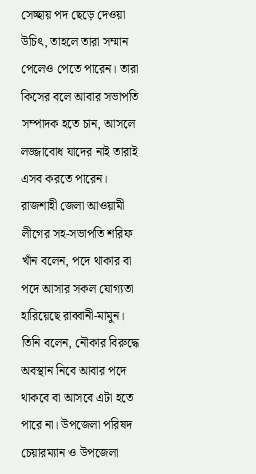সেচ্ছায় পদ ছেড়ে দেওয়া উচিৎ, তাহলে তারা সম্মান পেলেও পেতে পারেন। তারা কিসের বলে আবার সভাপতি সম্পাদক হতে চান, আসলে লজ্জাবোধ যাদের নাই তারাই এসব করতে পারেন। রাজশাহী জেলা আওয়ামী লীগের সহ-সভাপতি শরিফ খাঁন বলেন, পদে থাকার বা পদে আসার সকল যোগ্যতা হারিয়েছে রাব্বানী-মামুন। তিনি বলেন, নৌকার বিরুদ্ধে অবস্থান নিবে আবার পদে থাকবে বা আসবে এটা হতে পারে না। উপজেলা পরিষদ চেয়ারম্যান ও উপজেলা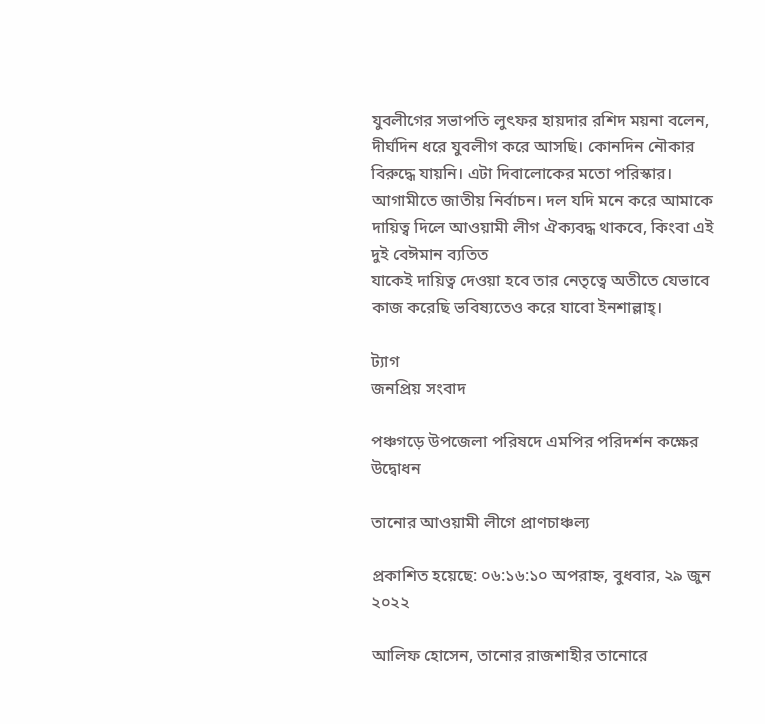যুবলীগের সভাপতি লুৎফর হায়দার রশিদ ময়না বলেন, দীর্ঘদিন ধরে যুবলীগ করে আসছি। কোনদিন নৌকার বিরুদ্ধে যায়নি। এটা দিবালোকের মতো পরিস্কার। আগামীতে জাতীয় নির্বাচন। দল যদি মনে করে আমাকে দায়িত্ব দিলে আওয়ামী লীগ ঐক্যবদ্ধ থাকবে, কিংবা এই দুই বেঈমান ব্যতিত
যাকেই দায়িত্ব দেওয়া হবে তার নেতৃত্বে অতীতে যেভাবে কাজ করেছি ভবিষ্যতেও করে যাবো ইনশাল্লাহ্।

ট্যাগ
জনপ্রিয় সংবাদ

পঞ্চগড়ে উপজেলা পরিষদে এমপির পরিদর্শন কক্ষের উদ্বোধন

তানোর আওয়ামী লীগে প্রাণচাঞ্চল্য

প্রকাশিত হয়েছে: ০৬:১৬:১০ অপরাহ্ন, বুধবার, ২৯ জুন ২০২২

আলিফ হোসেন, তানোর রাজশাহীর তানোরে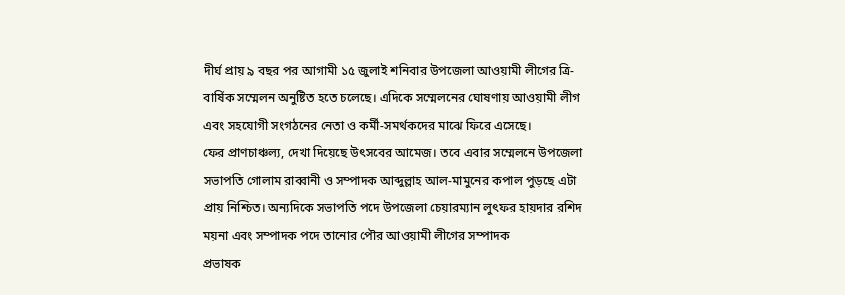দীর্ঘ প্রায় ৯ বছর পর আগামী ১৫ জুলাই শনিবার উপজেলা আওয়ামী লীগের ত্রি-বার্ষিক সম্মেলন অনুষ্টিত হতে চলেছে। এদিকে সম্মেলনের ঘোষণায় আওয়ামী লীগ এবং সহযোগী সংগঠনের নেতা ও কর্মী-সমর্থকদের মাঝে ফিরে এসেছে।
ফের প্রাণচাঞ্চল্য, দেখা দিয়েছে উৎসবের আমেজ। তবে এবার সম্মেলনে উপজেলা সভাপতি গোলাম রাব্বানী ও সম্পাদক আব্দুল্লাহ আল-মামুনের কপাল পুড়ছে এটা প্রায় নিশ্চিত। অন্যদিকে সভাপতি পদে উপজেলা চেয়ারম্যান লুৎফর হায়দার রশিদ ময়না এবং সম্পাদক পদে তানোর পৌর আওয়ামী লীগের সম্পাদক
প্রভাষক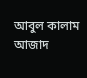আবুল কালাম আজাদ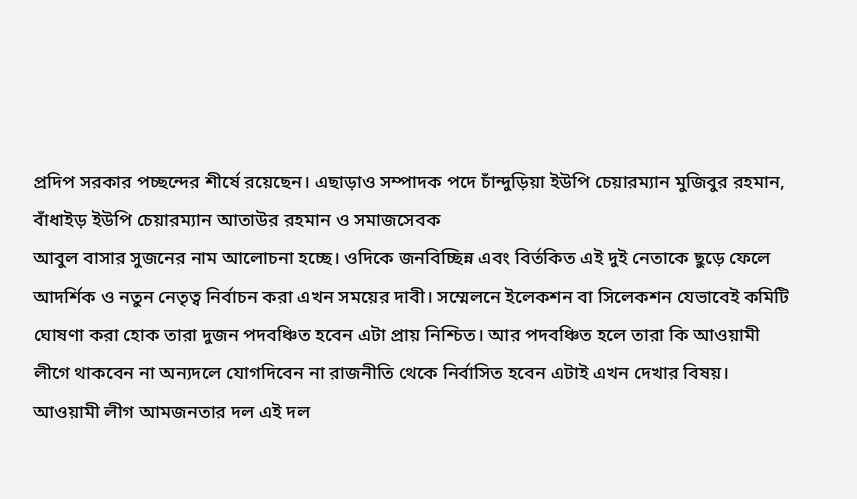প্রদিপ সরকার পচ্ছন্দের শীর্ষে রয়েছেন। এছাড়াও সম্পাদক পদে চাঁন্দুড়িয়া ইউপি চেয়ারম্যান মুজিবুর রহমান, বাঁধাইড় ইউপি চেয়ারম্যান আতাউর রহমান ও সমাজসেবক
আবুল বাসার সুজনের নাম আলোচনা হচ্ছে। ওদিকে জনবিচ্ছিন্ন এবং বির্তকিত এই দুই নেতাকে ছুড়ে ফেলে আদর্শিক ও নতুন নেতৃত্ব নির্বাচন করা এখন সময়ের দাবী। সম্মেলনে ইলেকশন বা সিলেকশন যেভাবেই কমিটি ঘোষণা করা হোক তারা দুজন পদবঞ্চিত হবেন এটা প্রায় নিশ্চিত। আর পদবঞ্চিত হলে তারা কি আওয়ামী লীগে থাকবেন না অন্যদলে যোগদিবেন না রাজনীতি থেকে নির্বাসিত হবেন এটাই এখন দেখার বিষয়। আওয়ামী লীগ আমজনতার দল এই দল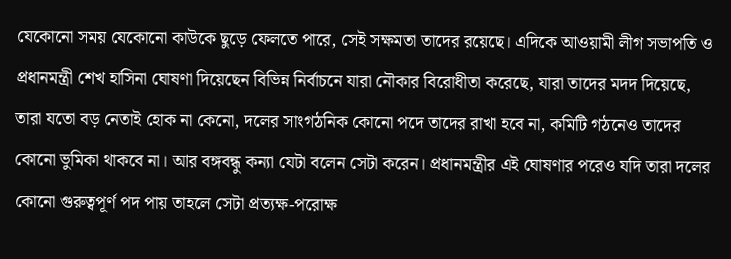যেকোনো সময় যেকোনো কাউকে ছুড়ে ফেলতে পারে, সেই সক্ষমতা তাদের রয়েছে। এদিকে আওয়ামী লীগ সভাপতি ও প্রধানমন্ত্রী শেখ হাসিনা ঘোষণা দিয়েছেন বিভিন্ন নির্বাচনে যারা নৌকার বিরোধীতা করেছে, যারা তাদের মদদ দিয়েছে, তারা যতো বড় নেতাই হোক না কেনো, দলের সাংগঠনিক কোনো পদে তাদের রাখা হবে না, কমিটি গঠনেও তাদের কোনো ভুমিকা থাকবে না। আর বঙ্গবন্ধু কন্যা যেটা বলেন সেটা করেন। প্রধানমন্ত্রীর এই ঘোষণার পরেও যদি তারা দলের কোনো গুরুত্বপূর্ণ পদ পায় তাহলে সেটা প্রত্যক্ষ-পরোক্ষ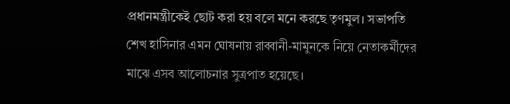প্রধানমন্ত্রীকেই ছোট করা হয় বলে মনে করছে তৃণমুল। সভাপতি শেখ হাসিনার এমন ঘোষনায় রাব্বানী-মামুনকে নিয়ে নেতাকর্মীদের মাঝে এসব আলোচনার সুত্রপাত হয়েছে।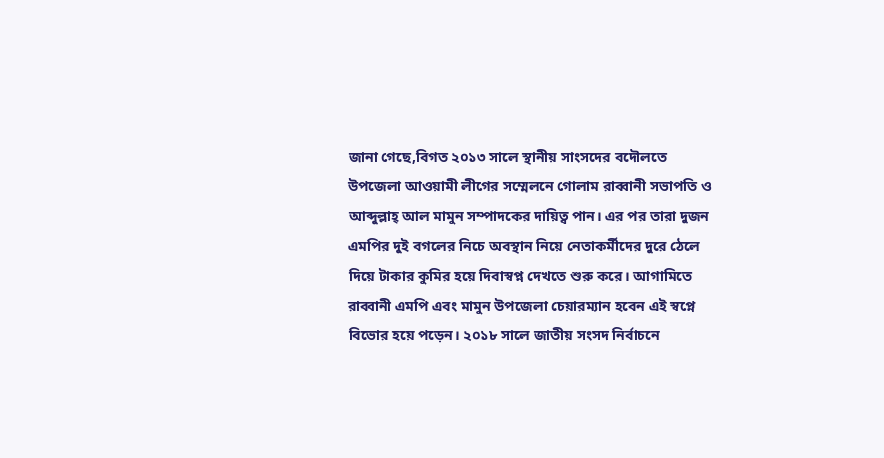জানা গেছে,বিগত ২০১৩ সালে স্থানীয় সাংসদের বদৌলতে উপজেলা আওয়ামী লীগের সম্মেলনে গোলাম রাব্বানী সভাপতি ও আব্দুল্লাহ্ আল মামুন সম্পাদকের দায়িত্ব পান। এর পর তারা দুজন এমপির দুই বগলের নিচে অবস্থান নিয়ে নেতাকর্মীদের দুরে ঠেলে দিয়ে টাকার কুমির হয়ে দিবাস্বপ্ন দেখতে শুরু করে। আগামিতে রাব্বানী এমপি এবং মামুন উপজেলা চেয়ারম্যান হবেন এই স্বপ্নে বিভোর হয়ে পড়েন। ২০১৮ সালে জাতীয় সংসদ নির্বাচনে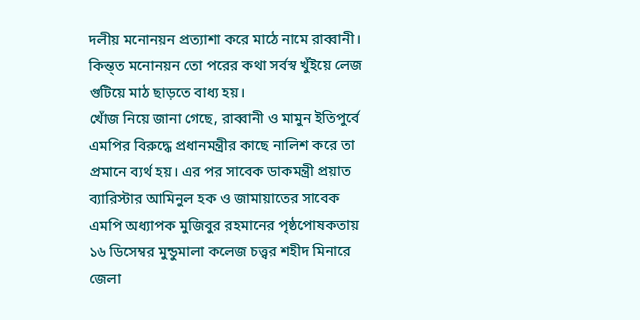দলীয় মনোনয়ন প্রত্যাশা করে মাঠে নামে রাব্বানী। কিন্ত্ত মনোনয়ন তো পরের কথা সর্বস্ব খুঁইয়ে লেজ গুটিয়ে মাঠ ছাড়তে বাধ্য হয়।
খোঁজ নিয়ে জানা গেছে, রাব্বানী ও মামুন ইতিপুর্বে এমপির বিরুদ্ধে প্রধানমন্ত্রীর কাছে নালিশ করে তা প্রমানে ব্যর্থ হয়। এর পর সাবেক ডাকমন্ত্রী প্রয়াত ব্যারিস্টার আমিনুল হক ও জামায়াতের সাবেক এমপি অধ্যাপক মুজিবুর রহমানের পৃষ্ঠপোষকতায় ১৬ ডিসেম্বর মুন্ডুমালা কলেজ চত্ত্বর শহীদ মিনারে জেলা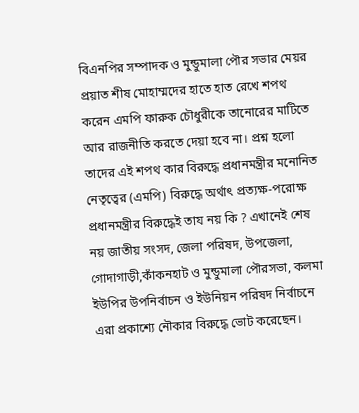বিএনপির সম্পাদক ও মুন্ডুমালা পৌর সভার মেয়র প্রয়াত শীষ মোহাম্মদের হাতে হাত রেখে শপথ করেন এমপি ফারুক চৌধুরীকে তানোরের মাটিতে আর রাজনীতি করতে দেয়া হবে না। প্রশ্ন হলো তাদের এই শপথ কার বিরুদ্ধে প্রধানমন্ত্রীর মনোনিত নেতৃত্বের (এমপি) বিরুদ্ধে অর্থাৎ প্রত্যক্ষ-পরোক্ষ প্রধানমন্ত্রীর বিরুদ্ধেই তায নয় কি ? এখানেই শেষ নয় জাতীয় সংসদ, জেলা পরিষদ, উপজেলা, গোদাগাড়ী,কাঁকনহাট ও মুন্ডুমালা পৌরসভা, কলমা ইউপির উপনির্বাচন ও ইউনিয়ন পরিষদ নির্বাচনে এরা প্রকাশ্যে নৌকার বিরুদ্ধে ভোট করেছেন।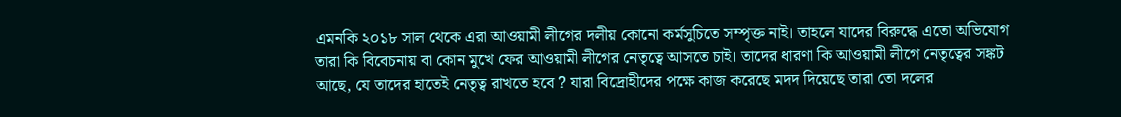এমনকি ২০১৮ সাল থেকে এরা আওয়ামী লীগের দলীয় কোনো কর্মসুচিতে সম্পৃক্ত নাই। তাহলে যাদের বিরুদ্ধে এতো অভিযোগ তারা কি বিবেচনায় বা কোন মুখে ফের আওয়ামী লীগের নেতৃত্বে আসতে চাই। তাদের ধারণা কি আওয়ামী লীগে নেতৃত্বের সঙ্কট আছে, যে তাদের হাতেই নেতৃত্ব রাখতে হবে ? যারা বিদ্রোহীদের পক্ষে কাজ করেছে মদদ দিয়েছে তারা তো দলের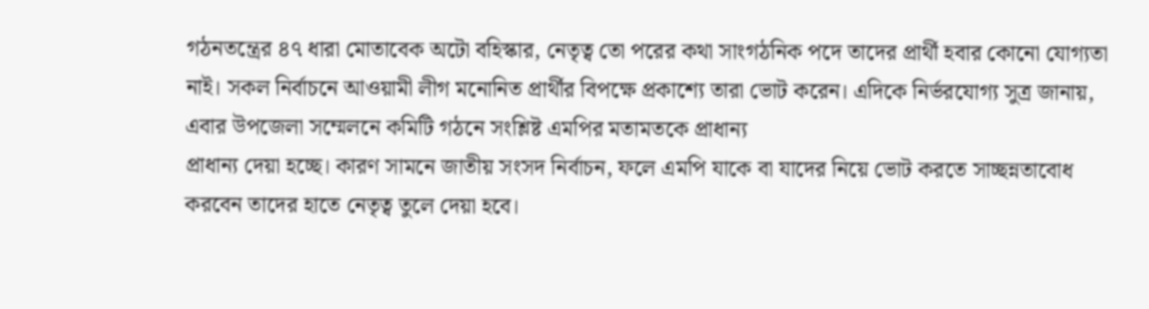গঠনতন্ত্রের ৪৭ ধারা মোতাবেক অটো বহিস্কার, নেতৃত্ব তো পরের কথা সাংগঠনিক পদে তাদের প্রার্থী হবার কোনো যোগ্যতা নাই। সকল নির্বাচনে আওয়ামী লীগ মনোনিত প্রার্থীর বিপক্ষে প্রকাশ্যে তারা ভোট করেন। এদিকে নির্ভরযোগ্য সুত্র জানায়, এবার উপজেলা সম্মেলনে কমিটি গঠনে সংশ্লিষ্ট এমপির মতামতকে প্রাধান্য
প্রাধান্য দেয়া হচ্ছে। কারণ সামনে জাতীয় সংসদ নির্বাচন, ফলে এমপি যাকে বা যাদের নিয়ে ভোট করতে সাচ্ছন্নতাবোধ করবেন তাদের হাতে নেতৃত্ব তুলে দেয়া হবে।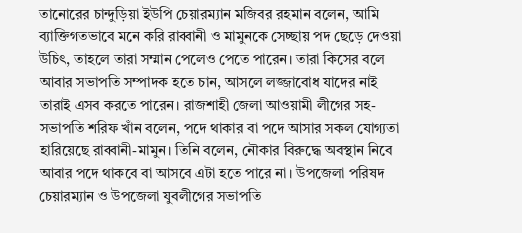তানোরের চান্দুড়িয়া ইউপি চেয়ারম্যান মজিবর রহমান বলেন, আমি ব্যাক্তিগতভাবে মনে করি রাব্বানী ও মামুনকে সেচ্ছায় পদ ছেড়ে দেওয়া উচিৎ, তাহলে তারা সম্মান পেলেও পেতে পারেন। তারা কিসের বলে আবার সভাপতি সম্পাদক হতে চান, আসলে লজ্জাবোধ যাদের নাই তারাই এসব করতে পারেন। রাজশাহী জেলা আওয়ামী লীগের সহ-সভাপতি শরিফ খাঁন বলেন, পদে থাকার বা পদে আসার সকল যোগ্যতা হারিয়েছে রাব্বানী-মামুন। তিনি বলেন, নৌকার বিরুদ্ধে অবস্থান নিবে আবার পদে থাকবে বা আসবে এটা হতে পারে না। উপজেলা পরিষদ চেয়ারম্যান ও উপজেলা যুবলীগের সভাপতি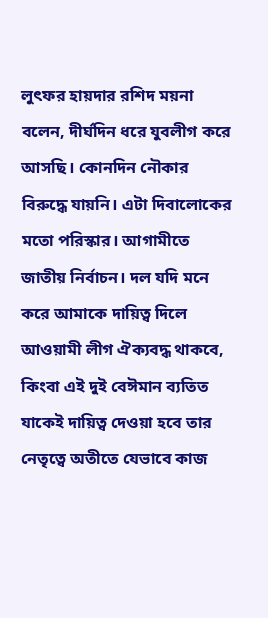লুৎফর হায়দার রশিদ ময়না বলেন, দীর্ঘদিন ধরে যুবলীগ করে আসছি। কোনদিন নৌকার বিরুদ্ধে যায়নি। এটা দিবালোকের মতো পরিস্কার। আগামীতে জাতীয় নির্বাচন। দল যদি মনে করে আমাকে দায়িত্ব দিলে আওয়ামী লীগ ঐক্যবদ্ধ থাকবে, কিংবা এই দুই বেঈমান ব্যতিত
যাকেই দায়িত্ব দেওয়া হবে তার নেতৃত্বে অতীতে যেভাবে কাজ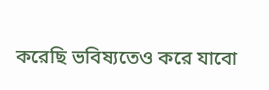করেছি ভবিষ্যতেও করে যাবো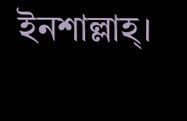ইনশাল্লাহ্।